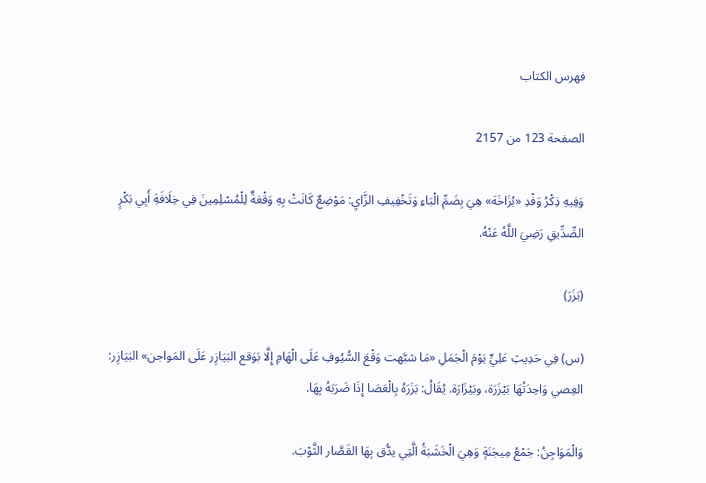فهرس الكتاب

الصفحة 123 من 2157

وَفِيهِ ذِكْرُ وَفْدِ «بُزَاخَة» هِيَ بِضَمِّ الْبَاءِ وَتَخْفِيفِ الزَّايِ: مَوْضِعٌ كَانَتْ بِهِ وَقْعَةٌ لِلْمُسْلِمِينَ فِي خِلَافَةِ أَبِي بَكْرٍ الصِّدِّيقِ رَضِيَ اللَّهُ عَنْهُ.

(بَزَرَ)

(س) فِي حَدِيثِ عَلِيٍّ يَوْمَ الْجَمَلِ «مَا شبَّهت وَقْعَ السُّيُوفِ عَلَى الْهَامِ إِلَّا بَوَقع البَيَازِر عَلَى المَواجن» البَيَازِر: العِصي وَاحِدَتُهَا بَيْزَرَة، وبَيْزَارَة. يُقَالُ: بَزَرَهُ بِالْعَصَا إِذَا ضَرَبَهُ بِهَا.

وَالْمَوَاجِنُ: جَمْعُ مِيجَنَةٍ وَهِيَ الْخَشَبَةُ الَّتِي يدُّق بِهَا القَصَّار الثَّوْبَ.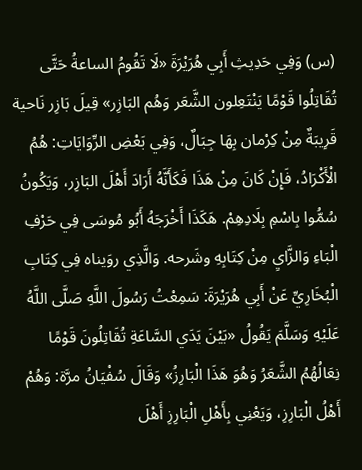(س) وَفِي حَدِيثِ أَبِي هُرَيْرَةَ «لَا تَقُومُ الساعةُ حَتَّى تُقَاتِلُوا قَوْمًا يَنْتَعِلون الشَّعَر وَهُم البَازِر» قِيلَ بَازِر نَاحية قَرِيبَةٌ مِنْ كِرْمان بِهَا جِبَالٌ، وَفِي بَعْضِ الرِّوَايَاتِ: هُمُ الْأَكْرَادُ، فَإِنْ كَانَ مِنْ هَذَا فَكَأَنَّهُ أَرَادَ أَهْلَ البَازِر، وَيَكُونُ سُمُّوا بِاسْمِ بِلَادِهِمْ. هَكَذَا أَخْرَجَهُ أَبُو مُوسَى فِي حَرْفِ الْبَاءِ وَالزَّايِ مِنْ كِتَابِهِ وشَرحه. وَالَّذِي روَيناه فِي كِتَابِ الْبُخَارِيِّ عَنْ أَبِي هُرَيْرَةَ: سَمِعْتُ رَسُولَ اللَّهِ صَلَّى اللَّهُ عَلَيْهِ وَسَلَّمَ يَقُولُ «بَيْنَ يَدَي السَّاعَةِ تُقَاتِلُونَ قَوْمًا نِعَالُهُمُ الشَّعَرُ وَهُوَ هَذَا الْبَارِزُ» وَقَالَ سُفْيَانُ مرَّة: وَهُمْ أَهْلُ الْبَارِزِ، وَيَعْنِي بِأَهْلِ الْبَارِزِ أَهْلَ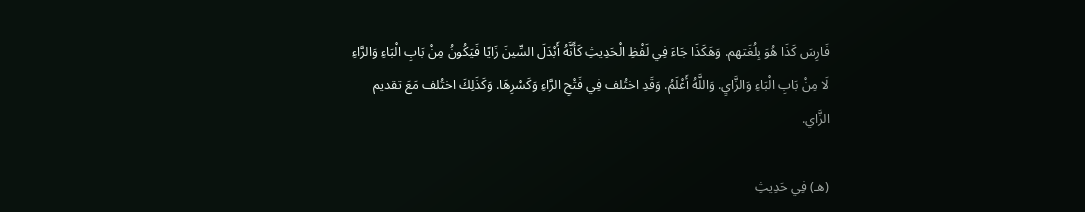فَارِسَ كَذَا هُوَ بِلُغَتهم. وَهَكَذَا جَاءَ فِي لَفْظِ الْحَدِيثِ كَأَنَّهُ أَبْدَلَ السِّينَ زَايًا فَيَكُونُ مِنْ بَابِ الْبَاءِ وَالرَّاءِ لَا مِنْ بَابِ الْبَاءِ وَالزَّايِ. وَاللَّهُ أَعْلَمُ. وَقَدِ اختُلف فِي فَتْحِ الرَّاءِ وَكَسْرِهَا. وَكَذَلِكَ اختُلف مَعَ تقديم الزَّاي.

(هـ) فِي حَدِيثِ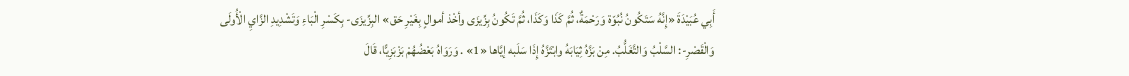أَبِي عُبَيْدَةَ «إِنَّهُ سَتَكُونُ نُبُوّة وَرَحْمَةٌ، ثُمَّ كَذَا وَكَذَا، ثُمَّ تَكُونُ بِزِّيزَى وأخْذ أموالٍ بِغَيْرِ حَق» البِزِّيزَى- بِكَسْرِ الْبَاءِ وَتَشْدِيدِ الزَّايِ الْأُولَى وَالْقَصْرِ-: السَّلْبُ وَالتَّغَلُّبُ. مِنْ بَزَّهُ ثِيَابَهُ وابْتَزَّهُ إِذَا سَلَبه إيَّاها «1» . وَرَوَاهُ بَعْضُهُمْ بَزْبَزِيًّا، قَالَ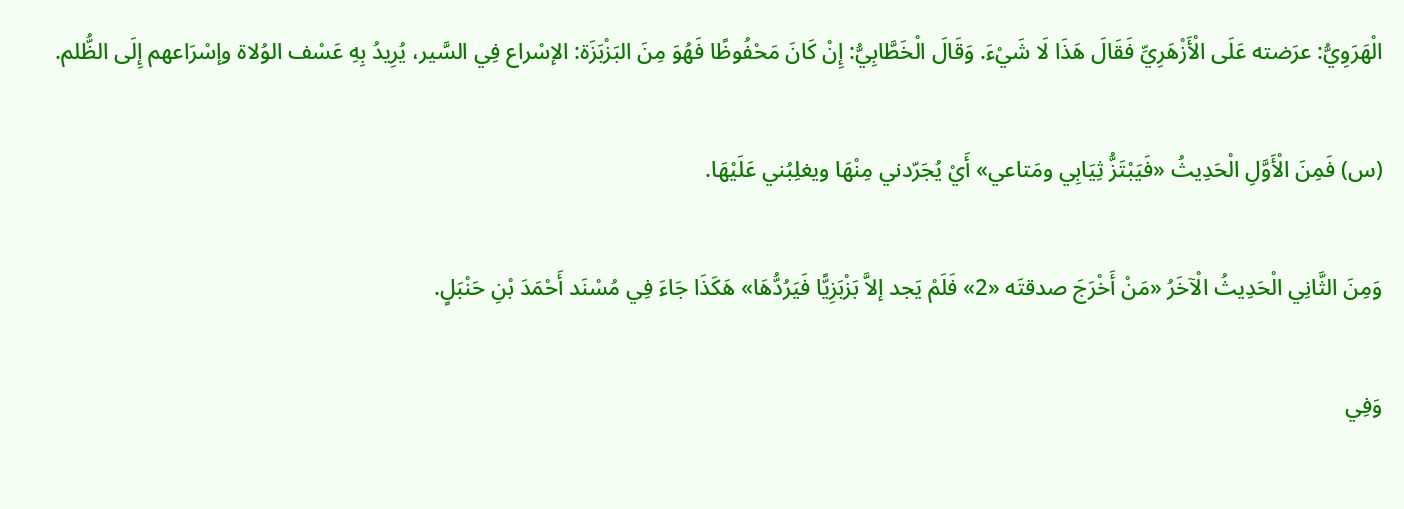الْهَرَوِيُّ: عرَضته عَلَى الْأَزْهَرِيِّ فَقَالَ هَذَا لَا شَيْءَ. وَقَالَ الْخَطَّابِيُّ: إِنْ كَانَ مَحْفُوظًا فَهُوَ مِنَ البَزْبَزَة: الإسْراع فِي السَّير، يُرِيدُ بِهِ عَسْف الوُلاة وإسْرَاعهم إِلَى الظُّلم.

(س) فَمِنَ الْأَوَّلِ الْحَدِيثُ «فَيَبْتَزُّ ثِيَابِي ومَتاعي» أَيْ يُجَرّدني مِنْهَا ويغلِبُني عَلَيْهَا.

وَمِنَ الثَّانِي الْحَدِيثُ الْآخَرُ «مَنْ أَخْرَجَ صدقتَه «2» فَلَمْ يَجد إلاَّ بَزْبَزِيًّا فَيَرُدُّهَا» هَكَذَا جَاءَ فِي مُسْنَد أَحْمَدَ بْنِ حَنْبَلٍ.

وَفِي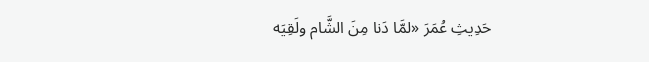حَدِيثِ عُمَرَ «لمَّا دَنا مِنَ الشَّام ولَقِيَه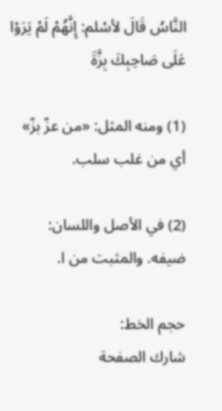النَّاسُ قَالَ لأسْلم: إِنَّهُمْ لَمْ يَرَوْا عَلَى صَاحِبِكَ بِزَّةَ

(1) ومنه المثل: «من عزّ بزّ» أي من غلب سلب.

(2) في الأصل واللسان: ضيفه. والمثبت من ا.

حجم الخط:
شارك الصفحة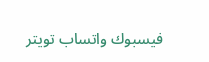فيسبوك واتساب تويتر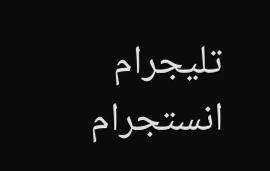تليجرام انستجرام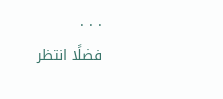. . .
فضلًا انتظر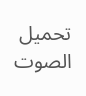تحميل الصوت